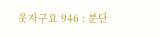웃자구요 946 : 분단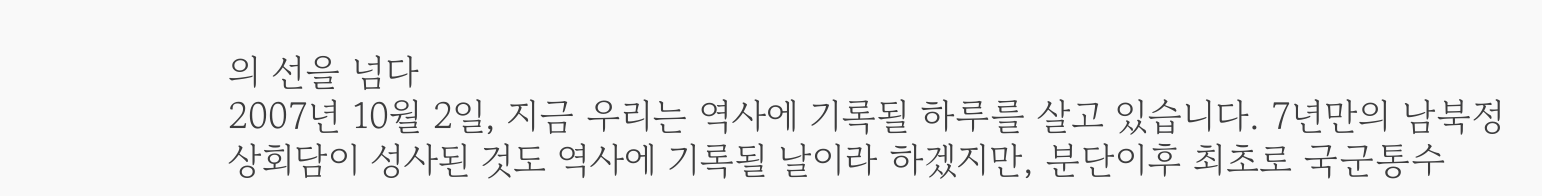의 선을 넘다
2007년 10월 2일, 지금 우리는 역사에 기록될 하루를 살고 있습니다. 7년만의 남북정상회담이 성사된 것도 역사에 기록될 날이라 하겠지만, 분단이후 최초로 국군통수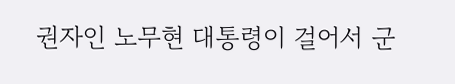권자인 노무현 대통령이 걸어서 군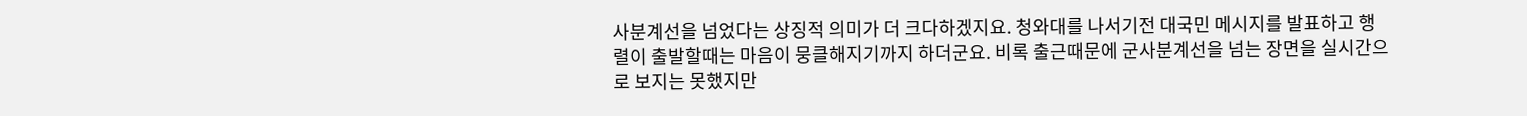사분계선을 넘었다는 상징적 의미가 더 크다하겠지요. 청와대를 나서기전 대국민 메시지를 발표하고 행렬이 출발할때는 마음이 뭉클해지기까지 하더군요. 비록 출근때문에 군사분계선을 넘는 장면을 실시간으로 보지는 못했지만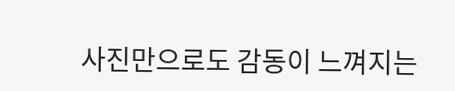사진만으로도 감동이 느껴지는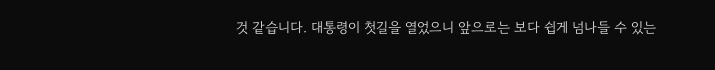것 같습니다. 대통령이 첫길을 열었으니 앞으로는 보다 쉽게 넘나들 수 있는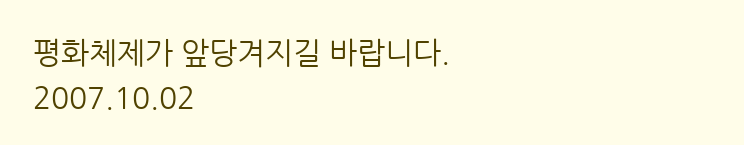평화체제가 앞당겨지길 바랍니다.
2007.10.02